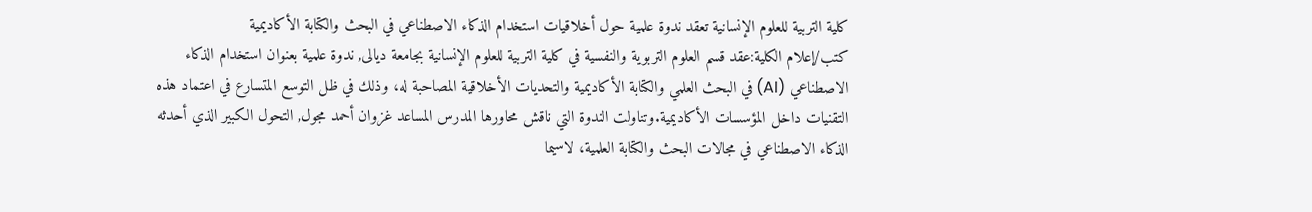كلية التربية للعلوم الإنسانية تعقد ندوة علمية حول أخلاقيات استخدام الذكاء الاصطناعي في البحث والكتابة الأكاديمية
كتب/إعلام الكلية:عقد قسم العلوم التربوية والنفسية في كلية التربية للعلوم الإنسانية بجامعة ديالى, ندوة علمية بعنوان استخدام الذكاء الاصطناعي (AI) في البحث العلمي والكتابة الأكاديمية والتحديات الأخلاقية المصاحبة له، وذلك في ظل التوسع المتسارع في اعتماد هذه التقنيات داخل المؤسسات الأكاديمية.وتناولت الندوة التي ناقش محاورها المدرس المساعد غزوان أحمد مجول, التحول الكبير الذي أحدثه الذكاء الاصطناعي في مجالات البحث والكتابة العلمية، لاسيما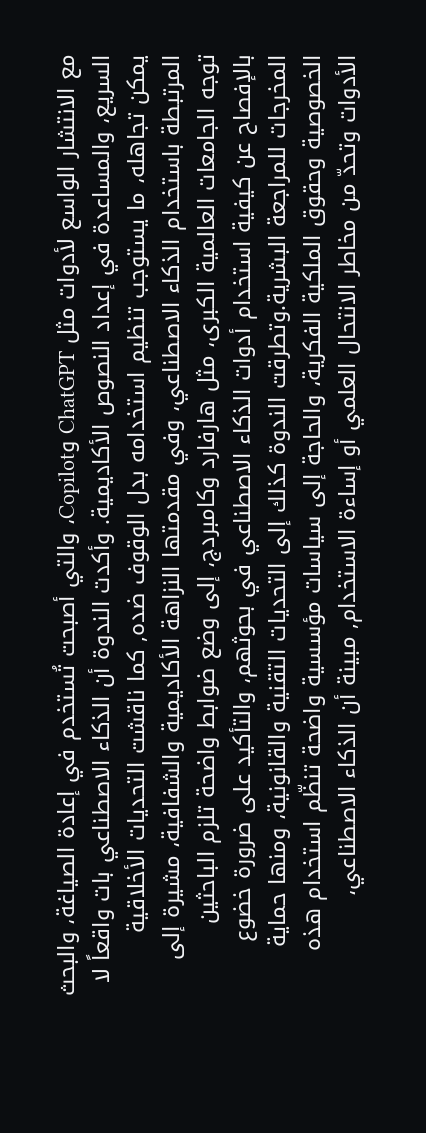مع الانتشار الواسع لأدوات مثل ChatGPT وCopilot، والتي أصبحت تُستخدم في إعادة الصياغة، والبحث السريع، والمساعدة في إعداد النصوص الأكاديمية. وأكدت الندوة أن الذكاء الاصطناعي بات واقعاً لا يمكن تجاهله، ما يستوجب تنظيم استخدامه بدل الوقوف ضده, كما ناقشت التحديات الأخلاقية المرتبطة باستخدام الذكاء الاصطناعي، وفي مقدمتها النزاهة الأكاديمية والشفافية، مشيرة إلى توجه الجامعات العالمية الكبرى، مثل هارفارد وكامبردج، إلى وضع ضوابط واضحة تلزم الباحثين بالإفصاح عن كيفية استخدام أدوات الذكاء الاصطناعي في بحوثهم، والتأكيد على ضرورة خضوع المخرجات للمراجعة البشرية.وتطرقت الندوة كذلك إلى التحديات التقنية والقانونية، ومنها حماية الخصوصية وحقوق الملكية الفكرية، والحاجة إلى سياسات مؤسسية واضحة تنظّم استخدام هذه الأدوات وتحدّ من مخاطر الانتحال العلمي أو إساءة الاستخدام, مبينة أن الذكاء الاصطناعي،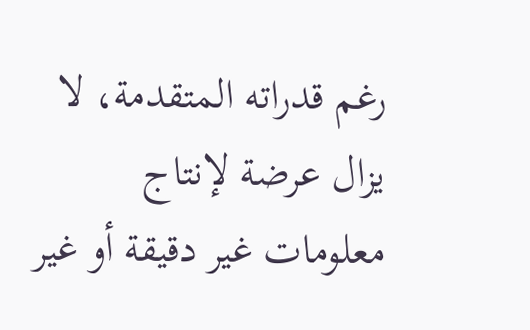رغم قدراته المتقدمة، لا يزال عرضة لإنتاج معلومات غير دقيقة أو غير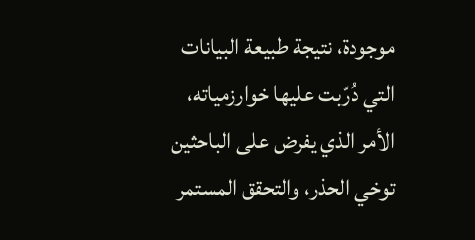موجودة، نتيجة طبيعة البيانات التي دُرّبت عليها خوارزمياته، الأمر الذي يفرض على الباحثين توخي الحذر، والتحقق المستمر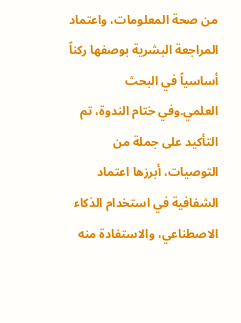من صحة المعلومات، واعتماد المراجعة البشرية بوصفها ركناً أساسياً في البحث العلمي.وفي ختام الندوة، تم التأكيد على جملة من التوصيات، أبرزها اعتماد الشفافية في استخدام الذكاء الاصطناعي، والاستفادة منه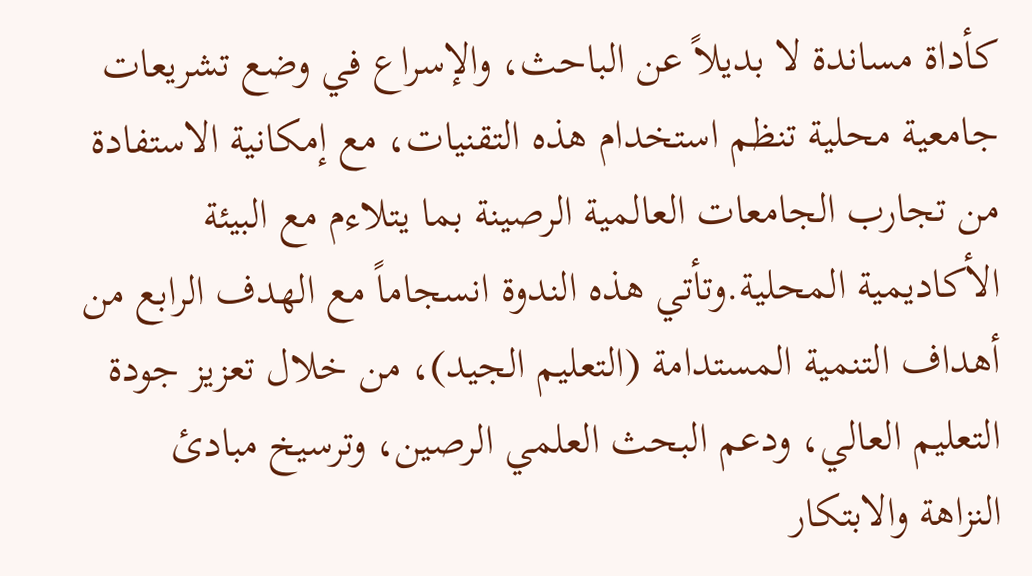كأداة مساندة لا بديلاً عن الباحث، والإسراع في وضع تشريعات جامعية محلية تنظم استخدام هذه التقنيات، مع إمكانية الاستفادة من تجارب الجامعات العالمية الرصينة بما يتلاءم مع البيئة الأكاديمية المحلية.وتأتي هذه الندوة انسجاماً مع الهدف الرابع من أهداف التنمية المستدامة (التعليم الجيد)، من خلال تعزيز جودة التعليم العالي، ودعم البحث العلمي الرصين، وترسيخ مبادئ النزاهة والابتكار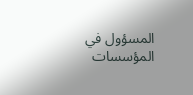المسؤول في المؤسسات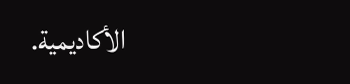الأكاديمية.